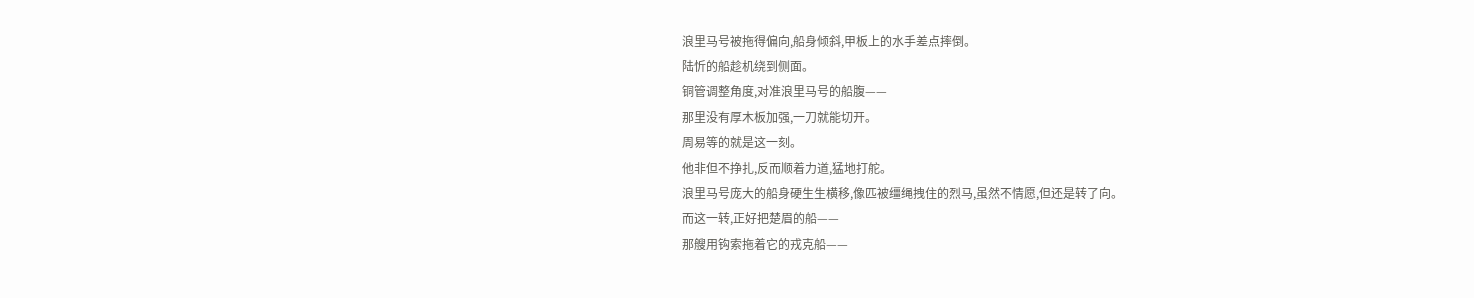浪里马号被拖得偏向,船身倾斜,甲板上的水手差点摔倒。
陆忻的船趁机绕到侧面。
铜管调整角度,对准浪里马号的船腹——
那里没有厚木板加强,一刀就能切开。
周易等的就是这一刻。
他非但不挣扎,反而顺着力道,猛地打舵。
浪里马号庞大的船身硬生生横移,像匹被缰绳拽住的烈马,虽然不情愿,但还是转了向。
而这一转,正好把楚眉的船——
那艘用钩索拖着它的戎克船——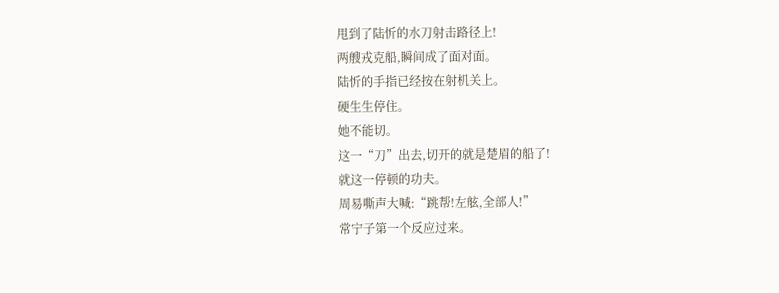甩到了陆忻的水刀射击路径上!
两艘戎克船,瞬间成了面对面。
陆忻的手指已经按在射机关上。
硬生生停住。
她不能切。
这一“刀”出去,切开的就是楚眉的船了!
就这一停顿的功夫。
周易嘶声大喊:“跳帮!左舷,全部人!”
常宁子第一个反应过来。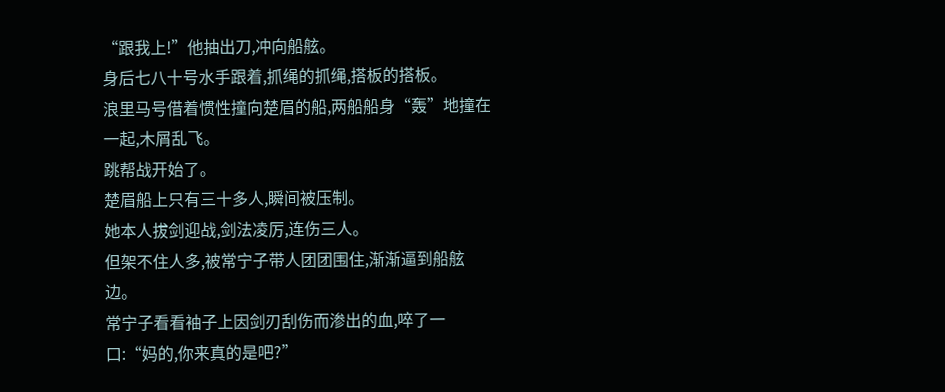“跟我上!”他抽出刀,冲向船舷。
身后七八十号水手跟着,抓绳的抓绳,搭板的搭板。
浪里马号借着惯性撞向楚眉的船,两船船身“轰”地撞在一起,木屑乱飞。
跳帮战开始了。
楚眉船上只有三十多人,瞬间被压制。
她本人拔剑迎战,剑法凌厉,连伤三人。
但架不住人多,被常宁子带人团团围住,渐渐逼到船舷边。
常宁子看看袖子上因剑刃刮伤而渗出的血,啐了一口:“妈的,你来真的是吧?”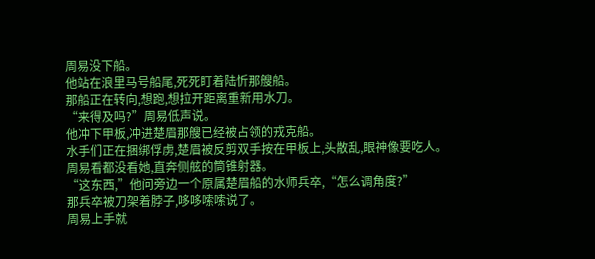周易没下船。
他站在浪里马号船尾,死死盯着陆忻那艘船。
那船正在转向,想跑,想拉开距离重新用水刀。
“来得及吗?”周易低声说。
他冲下甲板,冲进楚眉那艘已经被占领的戎克船。
水手们正在捆绑俘虏,楚眉被反剪双手按在甲板上,头散乱,眼神像要吃人。
周易看都没看她,直奔侧舷的筒锥射器。
“这东西,”他问旁边一个原属楚眉船的水师兵卒,“怎么调角度?”
那兵卒被刀架着脖子,哆哆嗦嗦说了。
周易上手就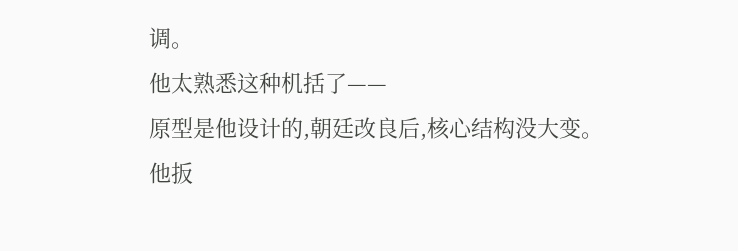调。
他太熟悉这种机括了——
原型是他设计的,朝廷改良后,核心结构没大变。
他扳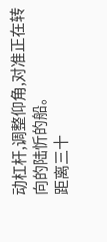动杠杆,调整仰角,对准正在转向的陆忻的船。
距离三十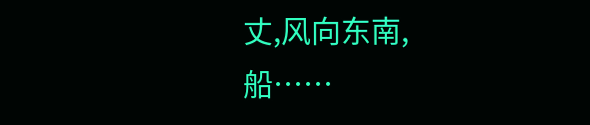丈,风向东南,船……